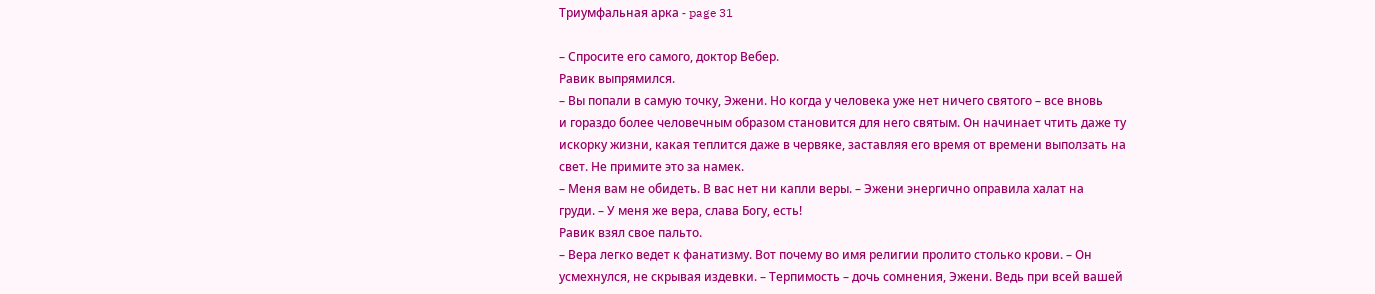Триумфальная арка - page 31

– Спросите его самого, доктор Вебер.
Равик выпрямился.
– Вы попали в самую точку, Эжени. Но когда у человека уже нет ничего святого – все вновь
и гораздо более человечным образом становится для него святым. Он начинает чтить даже ту
искорку жизни, какая теплится даже в червяке, заставляя его время от времени выползать на
свет. Не примите это за намек.
– Меня вам не обидеть. В вас нет ни капли веры. – Эжени энергично оправила халат на
груди. – У меня же вера, слава Богу, есть!
Равик взял свое пальто.
– Вера легко ведет к фанатизму. Вот почему во имя религии пролито столько крови. – Он
усмехнулся, не скрывая издевки. – Терпимость – дочь сомнения, Эжени. Ведь при всей вашей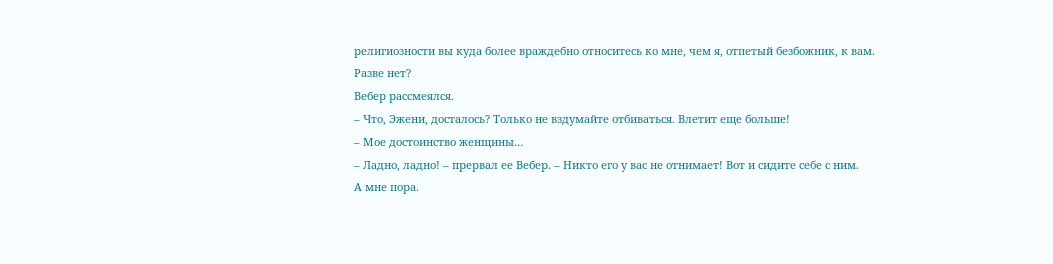религиозности вы куда более враждебно относитесь ко мне, чем я, отпетый безбожник, к вам.
Разве нет?
Вебер рассмеялся.
– Что, Эжени, досталось? Только не вздумайте отбиваться. Влетит еще больше!
– Мое достоинство женщины…
– Ладно, ладно! – прервал ее Вебер. – Никто его у вас не отнимает! Вот и сидите себе с ним.
А мне пора.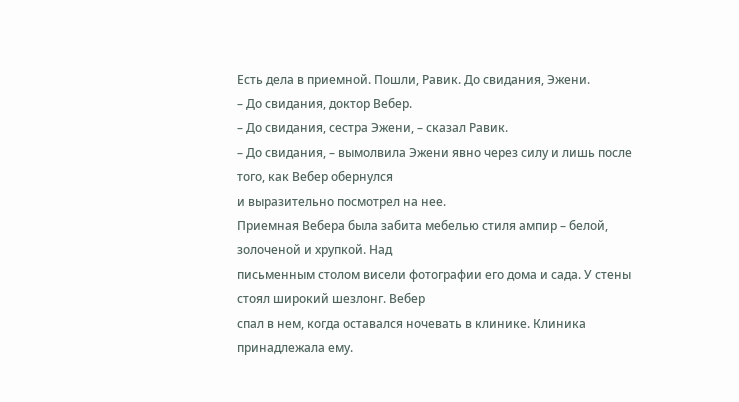Есть дела в приемной. Пошли, Равик. До свидания, Эжени.
– До свидания, доктор Вебер.
– До свидания, сестра Эжени, – сказал Равик.
– До свидания, – вымолвила Эжени явно через силу и лишь после того, как Вебер обернулся
и выразительно посмотрел на нее.
Приемная Вебера была забита мебелью стиля ампир – белой, золоченой и хрупкой. Над
письменным столом висели фотографии его дома и сада. У стены стоял широкий шезлонг. Вебер
спал в нем, когда оставался ночевать в клинике. Клиника принадлежала ему.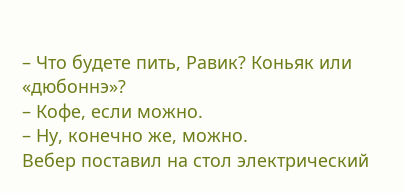– Что будете пить, Равик? Коньяк или «дюбоннэ»?
– Кофе, если можно.
– Ну, конечно же, можно.
Вебер поставил на стол электрический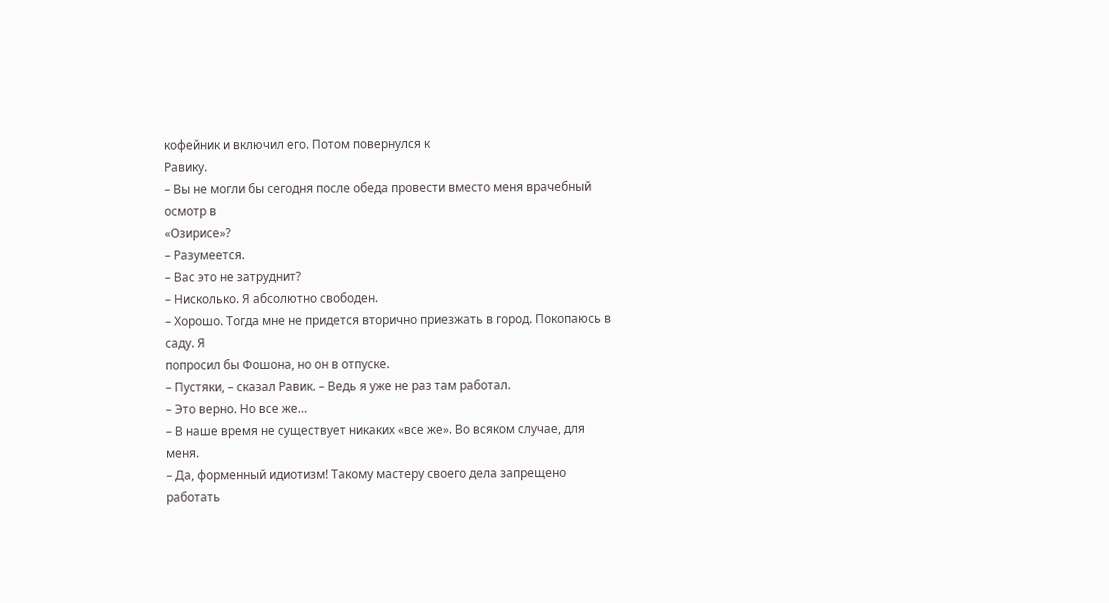кофейник и включил его. Потом повернулся к
Равику.
– Вы не могли бы сегодня после обеда провести вместо меня врачебный осмотр в
«Озирисе»?
– Разумеется.
– Вас это не затруднит?
– Нисколько. Я абсолютно свободен.
– Хорошо. Тогда мне не придется вторично приезжать в город. Покопаюсь в саду. Я
попросил бы Фошона, но он в отпуске.
– Пустяки, – сказал Равик. – Ведь я уже не раз там работал.
– Это верно. Но все же…
– В наше время не существует никаких «все же». Во всяком случае, для меня.
– Да, форменный идиотизм! Такому мастеру своего дела запрещено работать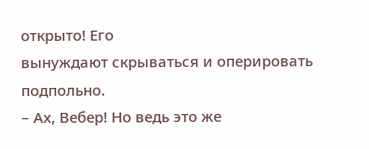открыто! Его
вынуждают скрываться и оперировать подпольно.
– Ах, Вебер! Но ведь это же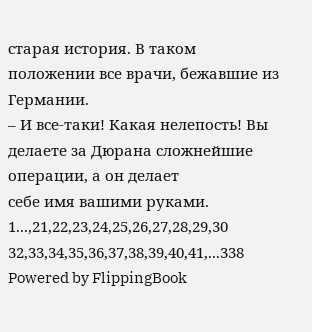старая история. В таком положении все врачи, бежавшие из
Германии.
– И все-таки! Какая нелепость! Вы делаете за Дюрана сложнейшие операции, а он делает
себе имя вашими руками.
1...,21,22,23,24,25,26,27,28,29,30 32,33,34,35,36,37,38,39,40,41,...338
Powered by FlippingBook